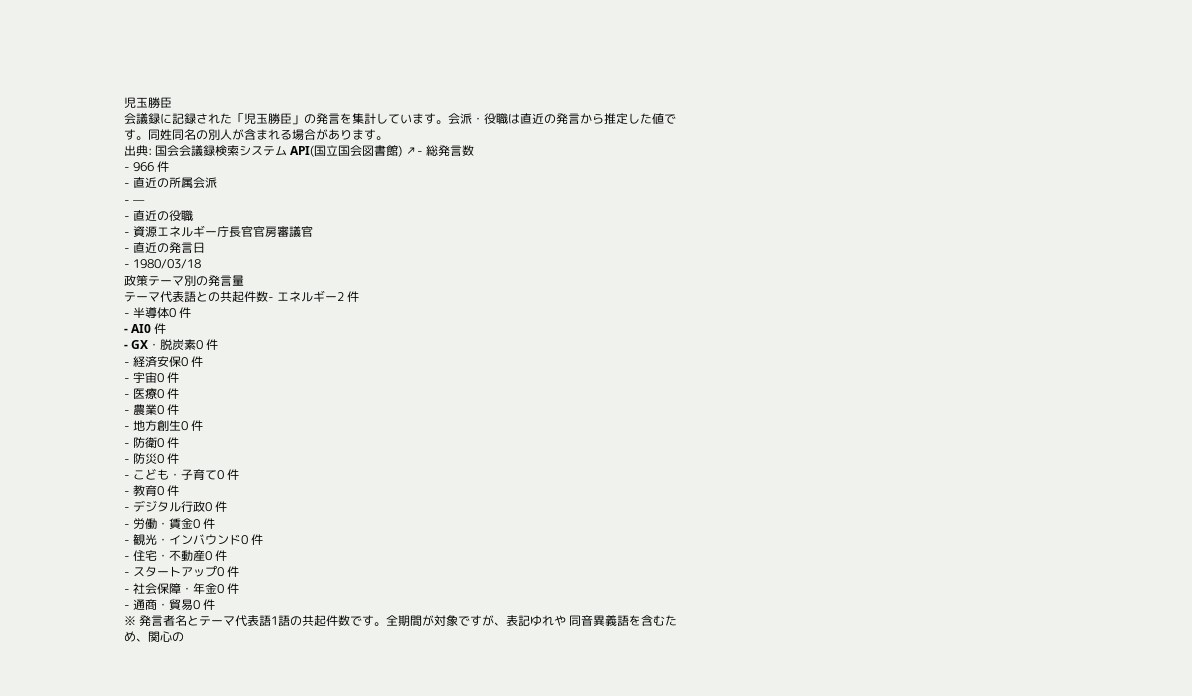児玉勝臣
会議録に記録された「児玉勝臣」の発言を集計しています。会派・役職は直近の発言から推定した値です。同姓同名の別人が含まれる場合があります。
出典: 国会会議録検索システム API(国立国会図書館) ↗- 総発言数
- 966 件
- 直近の所属会派
- —
- 直近の役職
- 資源エネルギー庁長官官房審議官
- 直近の発言日
- 1980/03/18
政策テーマ別の発言量
テーマ代表語との共起件数- エネルギー2 件
- 半導体0 件
- AI0 件
- GX・脱炭素0 件
- 経済安保0 件
- 宇宙0 件
- 医療0 件
- 農業0 件
- 地方創生0 件
- 防衛0 件
- 防災0 件
- こども・子育て0 件
- 教育0 件
- デジタル行政0 件
- 労働・賃金0 件
- 観光・インバウンド0 件
- 住宅・不動産0 件
- スタートアップ0 件
- 社会保障・年金0 件
- 通商・貿易0 件
※ 発言者名とテーマ代表語1語の共起件数です。全期間が対象ですが、表記ゆれや 同音異義語を含むため、関心の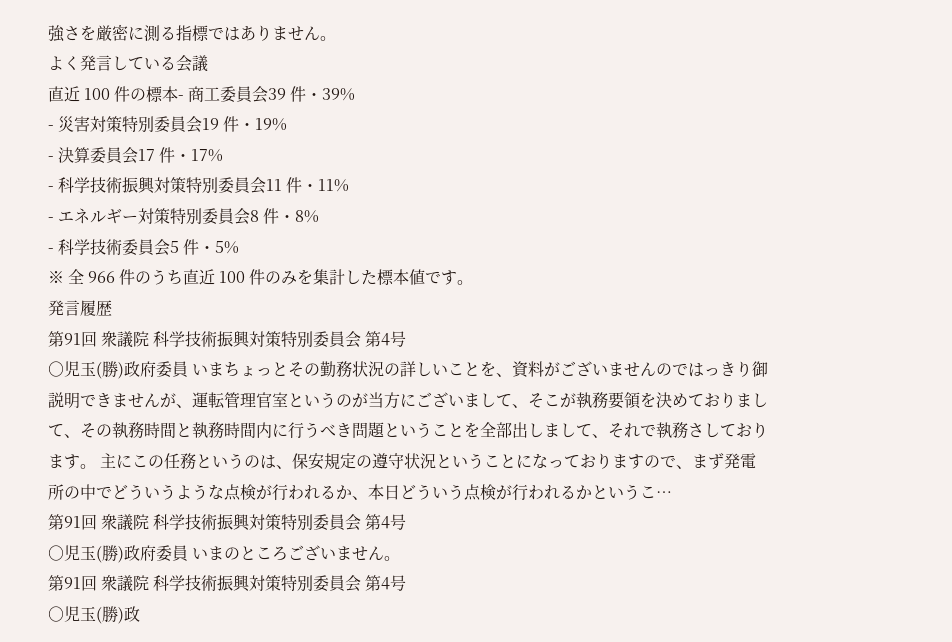強さを厳密に測る指標ではありません。
よく発言している会議
直近 100 件の標本- 商工委員会39 件・39%
- 災害対策特別委員会19 件・19%
- 決算委員会17 件・17%
- 科学技術振興対策特別委員会11 件・11%
- エネルギー対策特別委員会8 件・8%
- 科学技術委員会5 件・5%
※ 全 966 件のうち直近 100 件のみを集計した標本値です。
発言履歴
第91回 衆議院 科学技術振興対策特別委員会 第4号
○児玉(勝)政府委員 いまちょっとその勤務状況の詳しいことを、資料がございませんのではっきり御説明できませんが、運転管理官室というのが当方にございまして、そこが執務要領を決めておりまして、その執務時間と執務時間内に行うべき問題ということを全部出しまして、それで執務さしております。 主にこの任務というのは、保安規定の遵守状況ということになっておりますので、まず発電所の中でどういうような点検が行われるか、本日どういう点検が行われるかというこ…
第91回 衆議院 科学技術振興対策特別委員会 第4号
○児玉(勝)政府委員 いまのところございません。
第91回 衆議院 科学技術振興対策特別委員会 第4号
○児玉(勝)政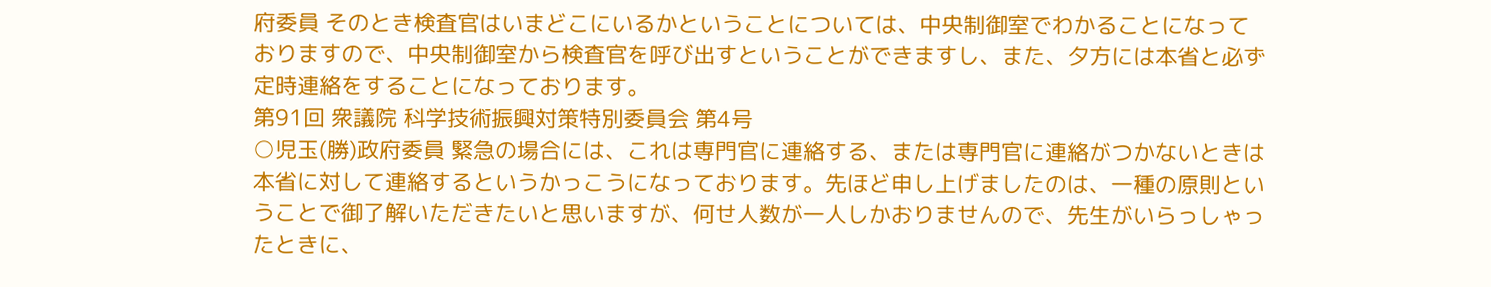府委員 そのとき検査官はいまどこにいるかということについては、中央制御室でわかることになっておりますので、中央制御室から検査官を呼び出すということができますし、また、夕方には本省と必ず定時連絡をすることになっております。
第91回 衆議院 科学技術振興対策特別委員会 第4号
○児玉(勝)政府委員 緊急の場合には、これは専門官に連絡する、または専門官に連絡がつかないときは本省に対して連絡するというかっこうになっております。先ほど申し上げましたのは、一種の原則ということで御了解いただきたいと思いますが、何せ人数が一人しかおりませんので、先生がいらっしゃったときに、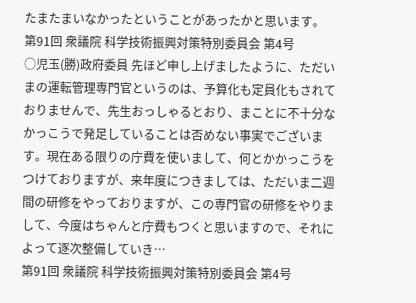たまたまいなかったということがあったかと思います。
第91回 衆議院 科学技術振興対策特別委員会 第4号
○児玉(勝)政府委員 先ほど申し上げましたように、ただいまの運転管理専門官というのは、予算化も定員化もされておりませんで、先生おっしゃるとおり、まことに不十分なかっこうで発足していることは否めない事実でございます。現在ある限りの庁費を使いまして、何とかかっこうをつけておりますが、来年度につきましては、ただいま二週間の研修をやっておりますが、この専門官の研修をやりまして、今度はちゃんと庁費もつくと思いますので、それによって逐次整備していき…
第91回 衆議院 科学技術振興対策特別委員会 第4号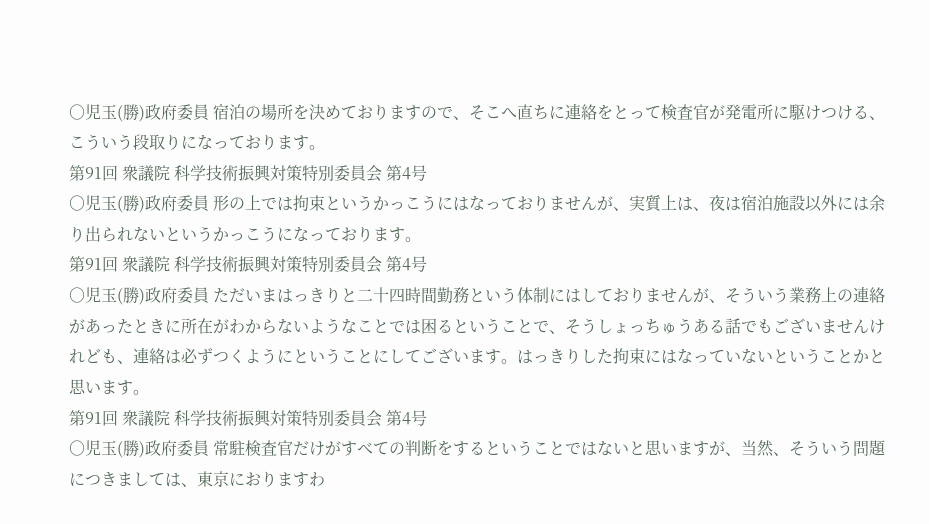○児玉(勝)政府委員 宿泊の場所を決めておりますので、そこへ直ちに連絡をとって検査官が発電所に駆けつける、こういう段取りになっております。
第91回 衆議院 科学技術振興対策特別委員会 第4号
○児玉(勝)政府委員 形の上では拘束というかっこうにはなっておりませんが、実質上は、夜は宿泊施設以外には余り出られないというかっこうになっております。
第91回 衆議院 科学技術振興対策特別委員会 第4号
○児玉(勝)政府委員 ただいまはっきりと二十四時間勤務という体制にはしておりませんが、そういう業務上の連絡があったときに所在がわからないようなことでは困るということで、そうしょっちゅうある話でもございませんけれども、連絡は必ずつくようにということにしてございます。はっきりした拘束にはなっていないということかと思います。
第91回 衆議院 科学技術振興対策特別委員会 第4号
○児玉(勝)政府委員 常駐検査官だけがすべての判断をするということではないと思いますが、当然、そういう問題につきましては、東京におりますわ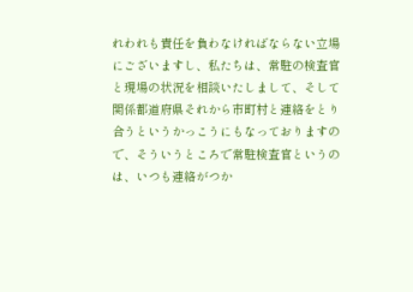れわれも責任を負わなければならない立場にございますし、私たちは、常駐の検査官と現場の状況を相談いたしまして、そして関係都道府県それから市町村と連絡をとり合うというかっこうにもなっておりますので、そういうところで常駐検査官というのは、いつも連絡がつか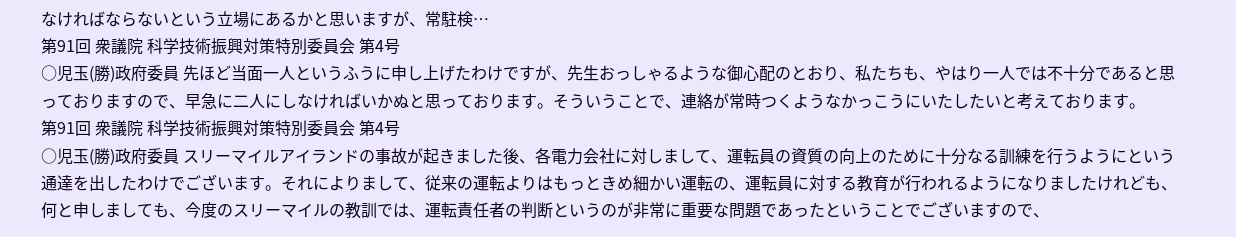なければならないという立場にあるかと思いますが、常駐検…
第91回 衆議院 科学技術振興対策特別委員会 第4号
○児玉(勝)政府委員 先ほど当面一人というふうに申し上げたわけですが、先生おっしゃるような御心配のとおり、私たちも、やはり一人では不十分であると思っておりますので、早急に二人にしなければいかぬと思っております。そういうことで、連絡が常時つくようなかっこうにいたしたいと考えております。
第91回 衆議院 科学技術振興対策特別委員会 第4号
○児玉(勝)政府委員 スリーマイルアイランドの事故が起きました後、各電力会社に対しまして、運転員の資質の向上のために十分なる訓練を行うようにという通達を出したわけでございます。それによりまして、従来の運転よりはもっときめ細かい運転の、運転員に対する教育が行われるようになりましたけれども、何と申しましても、今度のスリーマイルの教訓では、運転責任者の判断というのが非常に重要な問題であったということでございますので、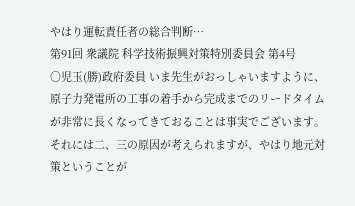やはり運転責任者の総合判断…
第91回 衆議院 科学技術振興対策特別委員会 第4号
○児玉(勝)政府委員 いま先生がおっしゃいますように、原子力発電所の工事の着手から完成までのリードタイムが非常に長くなってきておることは事実でございます。それには二、三の原因が考えられますが、やはり地元対策ということが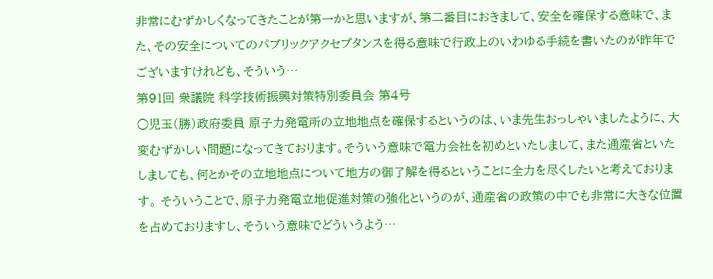非常にむずかしくなってきたことが第一かと思いますが、第二番目におきまして、安全を確保する意味で、また、その安全についてのパブリックアクセプタンスを得る意味で行政上のいわゆる手続を書いたのが昨年でございますけれども、そういう…
第91回 衆議院 科学技術振興対策特別委員会 第4号
○児玉(勝)政府委員 原子力発電所の立地地点を確保するというのは、いま先生おっしゃいましたように、大変むずかしい問題になってきております。そういう意味で電力会社を初めといたしまして、また通産省といたしましても、何とかその立地地点について地方の御了解を得るということに全力を尽くしたいと考えております。 そういうことで、原子力発電立地促進対策の強化というのが、通産省の政策の中でも非常に大きな位置を占めておりますし、そういう意味でどういうよう…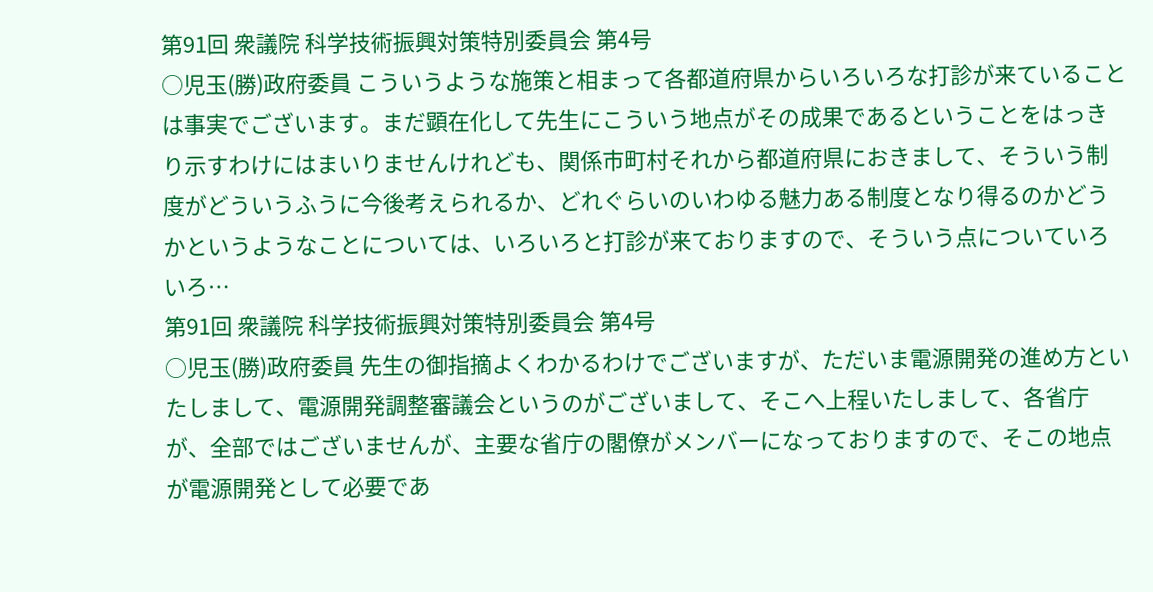第91回 衆議院 科学技術振興対策特別委員会 第4号
○児玉(勝)政府委員 こういうような施策と相まって各都道府県からいろいろな打診が来ていることは事実でございます。まだ顕在化して先生にこういう地点がその成果であるということをはっきり示すわけにはまいりませんけれども、関係市町村それから都道府県におきまして、そういう制度がどういうふうに今後考えられるか、どれぐらいのいわゆる魅力ある制度となり得るのかどうかというようなことについては、いろいろと打診が来ておりますので、そういう点についていろいろ…
第91回 衆議院 科学技術振興対策特別委員会 第4号
○児玉(勝)政府委員 先生の御指摘よくわかるわけでございますが、ただいま電源開発の進め方といたしまして、電源開発調整審議会というのがございまして、そこへ上程いたしまして、各省庁が、全部ではございませんが、主要な省庁の閣僚がメンバーになっておりますので、そこの地点が電源開発として必要であ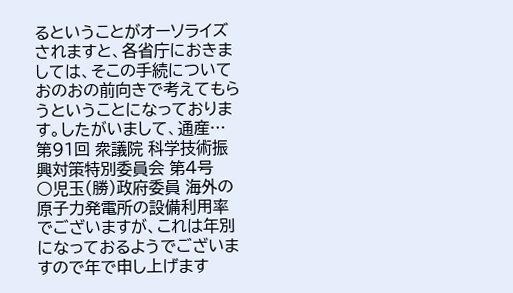るということがオーソライズされますと、各省庁におきましては、そこの手続についておのおの前向きで考えてもらうということになっております。したがいまして、通産…
第91回 衆議院 科学技術振興対策特別委員会 第4号
○児玉(勝)政府委員 海外の原子力発電所の設備利用率でございますが、これは年別になっておるようでございますので年で申し上げます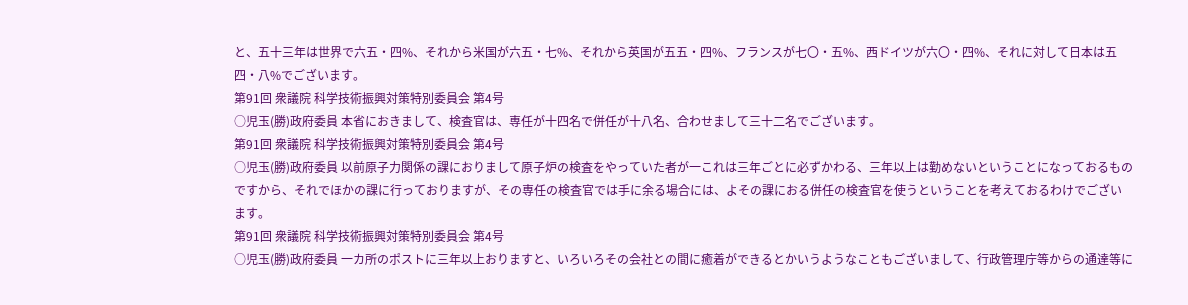と、五十三年は世界で六五・四%、それから米国が六五・七%、それから英国が五五・四%、フランスが七〇・五%、西ドイツが六〇・四%、それに対して日本は五四・八%でございます。
第91回 衆議院 科学技術振興対策特別委員会 第4号
○児玉(勝)政府委員 本省におきまして、検査官は、専任が十四名で併任が十八名、合わせまして三十二名でございます。
第91回 衆議院 科学技術振興対策特別委員会 第4号
○児玉(勝)政府委員 以前原子力関係の課におりまして原子炉の検査をやっていた者が一これは三年ごとに必ずかわる、三年以上は勤めないということになっておるものですから、それでほかの課に行っておりますが、その専任の検査官では手に余る場合には、よその課におる併任の検査官を使うということを考えておるわけでございます。
第91回 衆議院 科学技術振興対策特別委員会 第4号
○児玉(勝)政府委員 一カ所のポストに三年以上おりますと、いろいろその会社との間に癒着ができるとかいうようなこともございまして、行政管理庁等からの通達等に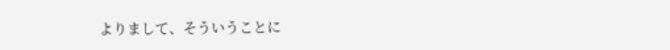よりまして、そういうことに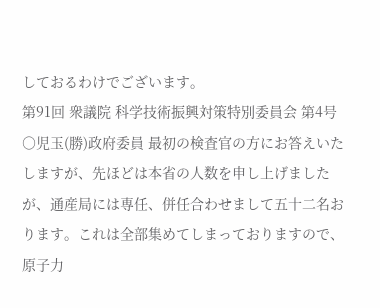しておるわけでございます。
第91回 衆議院 科学技術振興対策特別委員会 第4号
○児玉(勝)政府委員 最初の検査官の方にお答えいたしますが、先ほどは本省の人数を申し上げましたが、通産局には専任、併任合わせまして五十二名おります。これは全部集めてしまっておりますので、原子力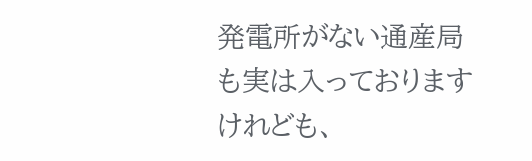発電所がない通産局も実は入っておりますけれども、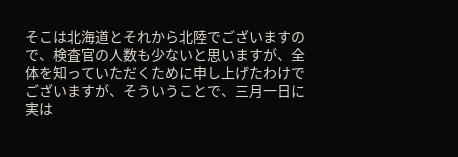そこは北海道とそれから北陸でございますので、検査官の人数も少ないと思いますが、全体を知っていただくために申し上げたわけでございますが、そういうことで、三月一日に実は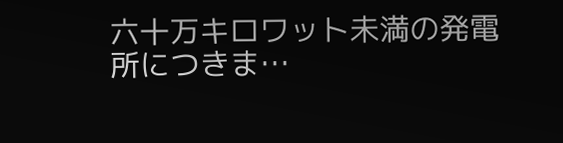六十万キロワット未満の発電所につきま…